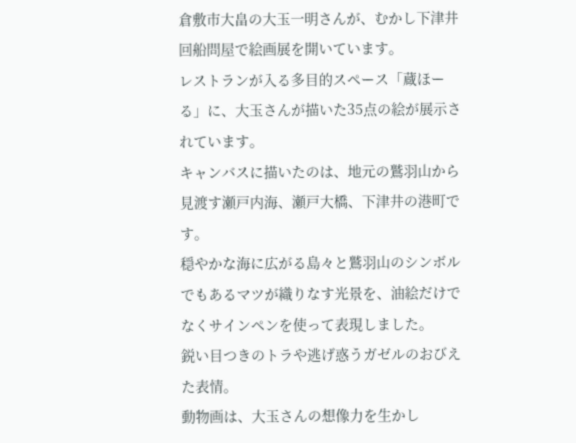倉敷市大畠の大玉一明さんが、むかし下津井回船問屋で絵画展を開いています。
レストランが入る多目的スペース「蔵ほーる」に、大玉さんが描いた35点の絵が展示されています。
キャンバスに描いたのは、地元の鷲羽山から見渡す瀬戸内海、瀬戸大橋、下津井の港町です。
穏やかな海に広がる島々と鷲羽山のシンボルでもあるマツが織りなす光景を、油絵だけでなくサインペンを使って表現しました。
鋭い目つきのトラや逃げ惑うガゼルのおびえた表情。
動物画は、大玉さんの想像力を生かし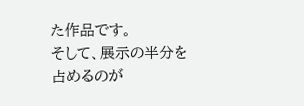た作品です。
そして、展示の半分を占めるのが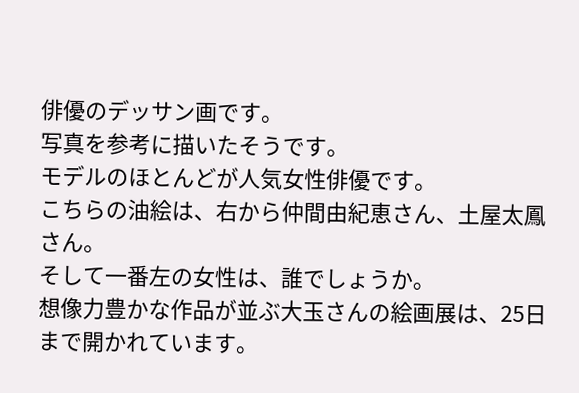俳優のデッサン画です。
写真を参考に描いたそうです。
モデルのほとんどが人気女性俳優です。
こちらの油絵は、右から仲間由紀恵さん、土屋太鳳さん。
そして一番左の女性は、誰でしょうか。
想像力豊かな作品が並ぶ大玉さんの絵画展は、25日まで開かれています。